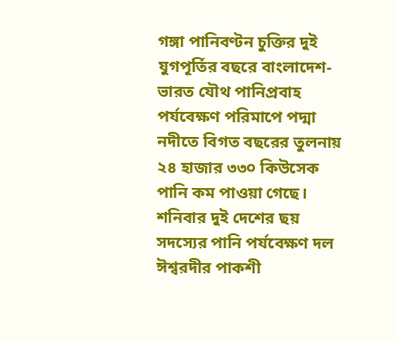গঙ্গা পানিবণ্টন চুক্তির দুই যুগপূর্তির বছরে বাংলাদেশ-ভারত যৌথ পানিপ্রবাহ পর্যবেক্ষণ পরিমাপে পদ্মা নদীতে বিগত বছরের তুলনায় ২৪ হাজার ৩৩০ কিউসেক পানি কম পাওয়া গেছে। শনিবার দুই দেশের ছয় সদস্যের পানি পর্যবেক্ষণ দল ঈশ্বরদীর পাকশী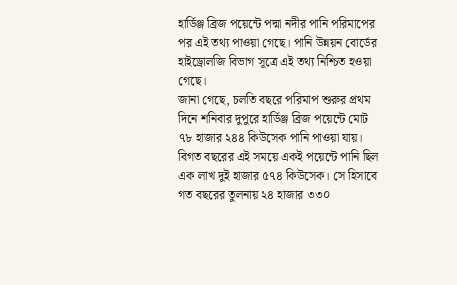হার্ডিঞ্জ ব্রিজ পয়েন্টে পদ্মা নদীর পানি পরিমাপের পর এই তথ্য পাওয়া গেছে। পানি উন্নয়ন বোর্ডের হাইড্রোলজি বিভাগ সূত্রে এই তথ্য নিশ্চিত হওয়া গেছে।
জানা গেছে, চলতি বছরে পরিমাপ শুরুর প্রথম দিনে শনিবার দুপুরে হার্ডিঞ্জ ব্রিজ পয়েন্টে মোট ৭৮ হাজার ২৪৪ কিউসেক পানি পাওয়া যায়। বিগত বছরের এই সময়ে একই পয়েন্টে পানি ছিল এক লাখ দুই হাজার ৫৭৪ কিউসেক। সে হিসাবে গত বছরের তুলনায় ২৪ হাজার ৩৩০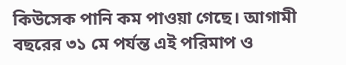কিউসেক পানি কম পাওয়া গেছে। আগামী বছরের ৩১ মে পর্যন্ত এই পরিমাপ ও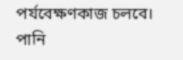পর্যবেক্ষণকাজ চলবে।
পানি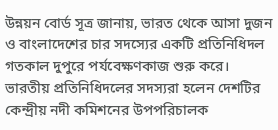উন্নয়ন বোর্ড সূত্র জানায়, ভারত থেকে আসা দুজন ও বাংলাদেশের চার সদস্যের একটি প্রতিনিধিদল গতকাল দুপুরে পর্যবেক্ষণকাজ শুরু করে। ভারতীয় প্রতিনিধিদলের সদস্যরা হলেন দেশটির কেন্দ্রীয় নদী কমিশনের উপপরিচালক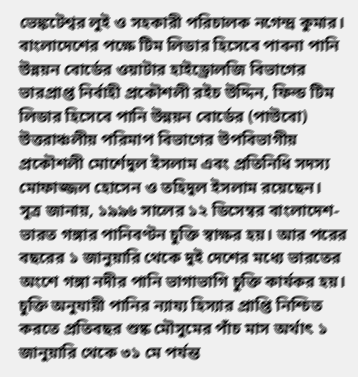ভেঙ্কটেশ্বর লুই ও সহকারী পরিচালক নগেন্দ্র কুমার। বাংলাদেশের পক্ষে টিম লিডার হিসেবে পাবনা পানি উন্নয়ন বোর্ডের ওয়াটার হাইড্রোলজি বিভাগের ভারপ্রাপ্ত নির্বাহী প্রকৌশলী রইচ উদ্দিন, ফিল্ড টিম লিডার হিসেবে পানি উন্নয়ন বোর্ডের (পাউবো) উত্তরাঞ্চলীয় পরিমাপ বিভাগের উপবিভাগীয় প্রকৌশলী মোর্শেদুল ইসলাম এবং প্রতিনিধি সদস্য মোফাজ্জল হোসেন ও তহিদুল ইসলাম রয়েছেন।
সূত্র জানায়, ১৯৯৬ সালের ১২ ডিসেম্বর বাংলাদেশ-ভারত গঙ্গার পানিবণ্টন চুক্তি স্বাক্ষর হয়। আর পরের বছরের ১ জানুয়ারি থেকে দুই দেশের মধ্যে ভারতের অংশে গঙ্গা নদীর পানি ভাগাভাগি চুক্তি কার্যকর হয়। চুক্তি অনুযায়ী পানির ন্যায্য হিস্যার প্রাপ্তি নিশ্চিত করতে প্রতিবছর শুষ্ক মৌসুমের পাঁচ মাস অর্থাৎ ১ জানুয়ারি থেকে ৩১ মে পর্যন্ত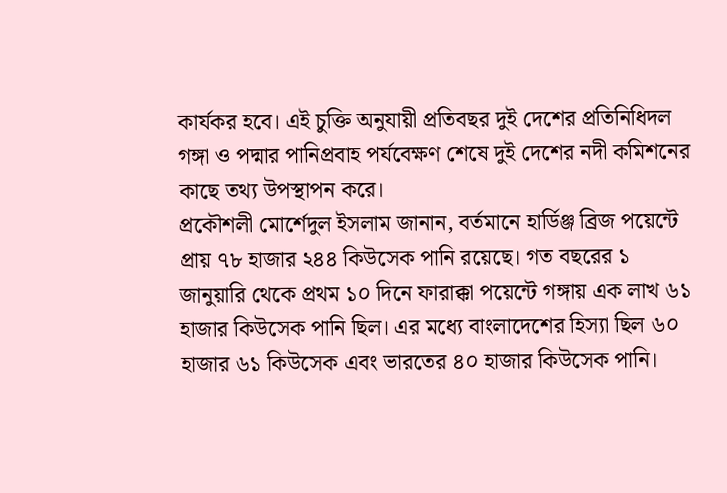কার্যকর হবে। এই চুক্তি অনুযায়ী প্রতিবছর দুই দেশের প্রতিনিধিদল গঙ্গা ও পদ্মার পানিপ্রবাহ পর্যবেক্ষণ শেষে দুই দেশের নদী কমিশনের কাছে তথ্য উপস্থাপন করে।
প্রকৌশলী মোর্শেদুল ইসলাম জানান, বর্তমানে হার্ডিঞ্জ ব্রিজ পয়েন্টে প্রায় ৭৮ হাজার ২৪৪ কিউসেক পানি রয়েছে। গত বছরের ১ জানুয়ারি থেকে প্রথম ১০ দিনে ফারাক্কা পয়েন্টে গঙ্গায় এক লাখ ৬১ হাজার কিউসেক পানি ছিল। এর মধ্যে বাংলাদেশের হিস্যা ছিল ৬০ হাজার ৬১ কিউসেক এবং ভারতের ৪০ হাজার কিউসেক পানি।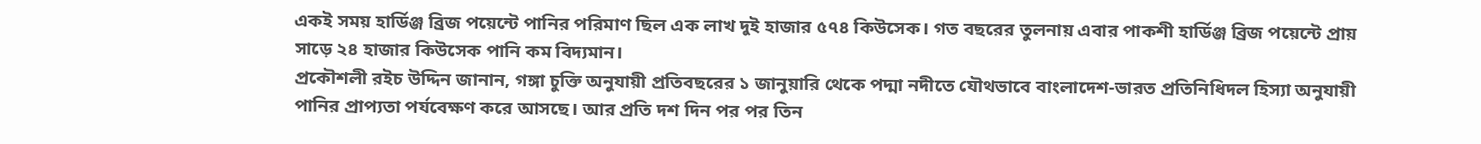একই সময় হার্ডিঞ্জ ব্রিজ পয়েন্টে পানির পরিমাণ ছিল এক লাখ দুই হাজার ৫৭৪ কিউসেক। গত বছরের তুলনায় এবার পাকশী হার্ডিঞ্জ ব্রিজ পয়েন্টে প্রায় সাড়ে ২৪ হাজার কিউসেক পানি কম বিদ্যমান।
প্রকৌশলী রইচ উদ্দিন জানান, গঙ্গা চুক্তি অনুযায়ী প্রতিবছরের ১ জানুয়ারি থেকে পদ্মা নদীতে যৌথভাবে বাংলাদেশ-ভারত প্রতিনিধিদল হিস্যা অনুযায়ী পানির প্রাপ্যতা পর্যবেক্ষণ করে আসছে। আর প্রতি দশ দিন পর পর তিন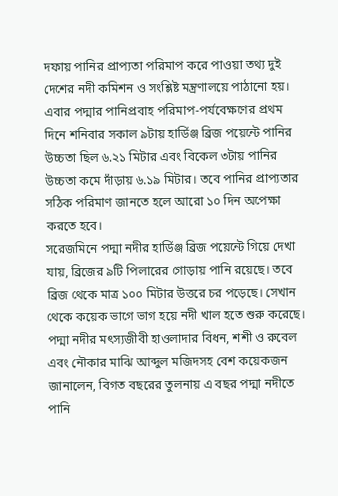দফায় পানির প্রাপ্যতা পরিমাপ করে পাওয়া তথ্য দুই দেশের নদী কমিশন ও সংশ্লিষ্ট মন্ত্রণালয়ে পাঠানো হয়। এবার পদ্মার পানিপ্রবাহ পরিমাপ-পর্যবেক্ষণের প্রথম দিনে শনিবার সকাল ৯টায় হার্ডিঞ্জ ব্রিজ পয়েন্টে পানির উচ্চতা ছিল ৬.২১ মিটার এবং বিকেল ৩টায় পানির উচ্চতা কমে দাঁড়ায় ৬.১৯ মিটার। তবে পানির প্রাপ্যতার সঠিক পরিমাণ জানতে হলে আরো ১০ দিন অপেক্ষা করতে হবে।
সরেজমিনে পদ্মা নদীর হার্ডিঞ্জ ব্রিজ পয়েন্টে গিয়ে দেখা যায়, ব্রিজের ৯টি পিলারের গোড়ায় পানি রয়েছে। তবে ব্রিজ থেকে মাত্র ১০০ মিটার উত্তরে চর পড়েছে। সেখান থেকে কয়েক ভাগে ভাগ হয়ে নদী খাল হতে শুরু করেছে।
পদ্মা নদীর মৎস্যজীবী হাওলাদার বিধন, শশী ও রুবেল এবং নৌকার মাঝি আব্দুল মজিদসহ বেশ কয়েকজন জানালেন, বিগত বছরের তুলনায় এ বছর পদ্মা নদীতে পানি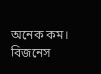অনেক কম।
বিজনেস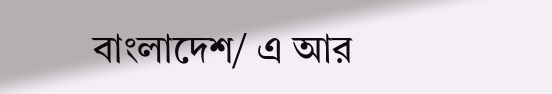বাংলাদেশ/ এ আর